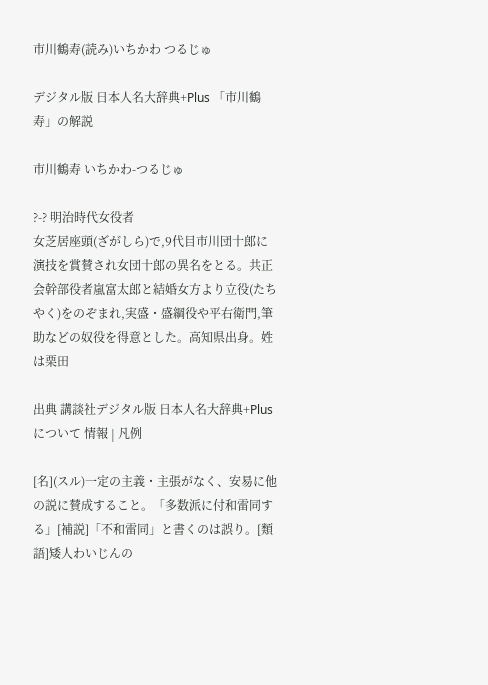市川鶴寿(読み)いちかわ つるじゅ

デジタル版 日本人名大辞典+Plus 「市川鶴寿」の解説

市川鶴寿 いちかわ-つるじゅ

?-? 明治時代女役者
女芝居座頭(ざがしら)で,9代目市川団十郎に演技を賞賛され女団十郎の異名をとる。共正会幹部役者嵐富太郎と結婚女方より立役(たちやく)をのぞまれ,実盛・盛綱役や平右衛門,筆助などの奴役を得意とした。高知県出身。姓は栗田

出典 講談社デジタル版 日本人名大辞典+Plusについて 情報 | 凡例

[名](スル)一定の主義・主張がなく、安易に他の説に賛成すること。「多数派に付和雷同する」[補説]「不和雷同」と書くのは誤り。[類語]矮人わいじんの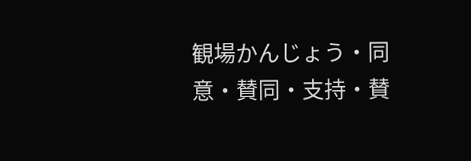観場かんじょう・同意・賛同・支持・賛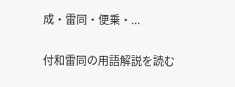成・雷同・便乗・...

付和雷同の用語解説を読む